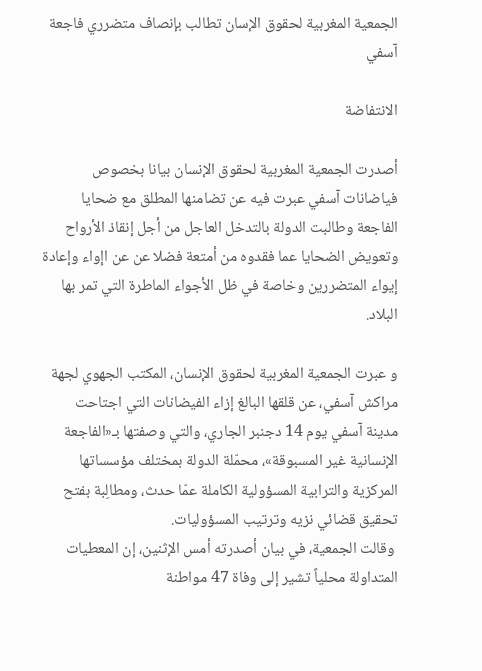الجمعية المغربية لحقوق الإسان تطالب بإنصاف متضرري فاجعة آسفي

الانتفاضة

أصدرت الجمعية المغربية لحقوق الإنسان بيانا بخصوص فياضانات آسفي عبرت فيه عن تضامنها المطلق مع ضحايا الفاجعة وطالبت الدولة بالتدخل العاجل من أجل إنقاذ الأرواح وتعويض الضحايا عما فقدوه من أمتعة فضلا عن عن اإواء وإعادة إيواء المتضررين وخاصة في ظل الأجواء الماطرة التي تمر بها البلاد.

و عبرت الجمعية المغربية لحقوق الإنسان، المكتب الجهوي لجهة مراكش آسفي، عن قلقها البالغ إزاء الفيضانات التي اجتاحت مدينة آسفي يوم 14 دجنبر الجاري، والتي وصفتها بـ«الفاجعة الإنسانية غير المسبوقة»، محمّلة الدولة بمختلف مؤسساتها المركزية والترابية المسؤولية الكاملة عمّا حدث، ومطالِبة بفتح تحقيق قضائي نزيه وترتيب المسؤوليات.
 وقالت الجمعية، في بيان أصدرته أمس الإثنين، إن المعطيات المتداولة محلياً تشير إلى وفاة 47 مواطنة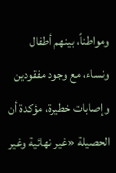ومواطناً، بينهم أطفال ونساء، مع وجود مفقودين وإصابات خطيرة، مؤكدة أن الحصيلة «غير نهائية وغير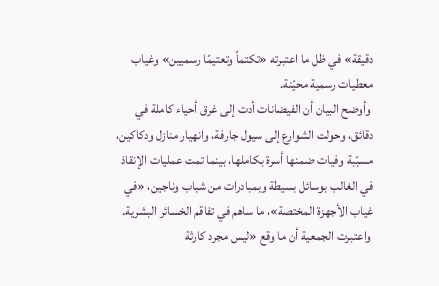دقيقة» في ظل ما اعتبرته «تكتماً وتعتيمًا رسميين» وغياب معطيات رسمية محيّنة.
 وأوضح البيان أن الفيضانات أدت إلى غرق أحياء كاملة في دقائق، وحولت الشوارع إلى سيول جارفة، وانهيار منازل ودكاكين، مسبّبة وفيات ضمنها أسرة بكاملها، بينما تمت عمليات الإنقاذ في الغالب بوسائل بسيطة وبمبادرات من شباب وناجين، «في غياب الأجهزة المختصة»، ما ساهم في تفاقم الخسائر البشرية.
 واعتبرت الجمعية أن ما وقع «ليس مجرد كارثة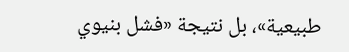طبيعية»، بل نتيجة «فشل بنيوي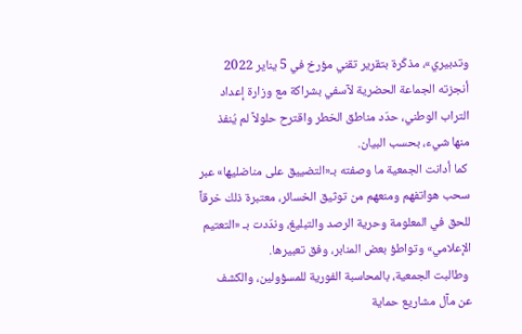وتدبيري»، مذكّرة بتقرير تقني مؤرخ في 5 يناير 2022 أنجزته الجماعة الحضرية لآسفي بشراكة مع وزارة إعداد التراب الوطني، حدّد مناطق الخطر واقترح حلولاً لم يُنفذ منها شيء، بحسب البيان.
 كما أدانت الجمعية ما وصفته بـ«التضييق على مناضليها» عبر سحب هواتفهم ومنعهم من توثيق الخسائر، معتبرة ذلك خرقاً للحق في المعلومة وحرية الرصد والتبليغ، وندّدت بـ «التعتيم الإعلامي» وتواطؤ بعض المنابر، وفق تعبيرها.
 وطالبت الجمعية، بالمحاسبة الفورية للمسؤولين، والكشف عن مآل مشاريع حماية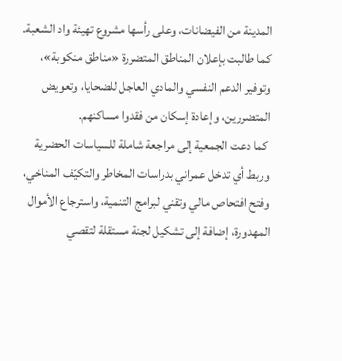المدينة من الفيضانات، وعلى رأسها مشروع تهيئة واد الشعبة. كما طالبت بإعلان المناطق المتضررة «مناطق منكوبة»، وتوفير الدعم النفسي والمادي العاجل للضحايا، وتعويض المتضررين، وإعادة إسكان من فقدوا مساكنهم.
 كما دعت الجمعية إلى مراجعة شاملة للسياسات الحضرية وربط أي تدخل عمراني بدراسات المخاطر والتكيّف المناخي، وفتح افتحاص مالي وتقني لبرامج التنمية، واسترجاع الأموال المهدورة، إضافة إلى تشكيل لجنة مستقلة لتقصي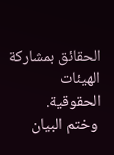الحقائق بمشاركة الهيئات الحقوقية.
 وختم البيان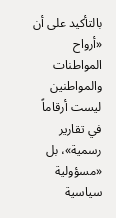بالتأكيد على أن «أرواح المواطنات والمواطنين ليست أرقاماً في تقارير رسمية»، بل «مسؤولية سياسية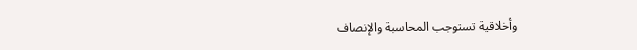وأخلاقية تستوجب المحاسبة والإنصاف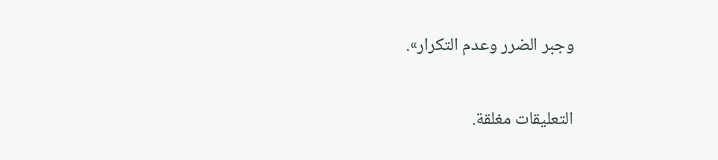وجبر الضرر وعدم التكرار».

التعليقات مغلقة.